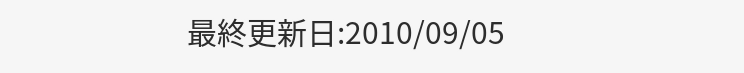最終更新日:2010/09/05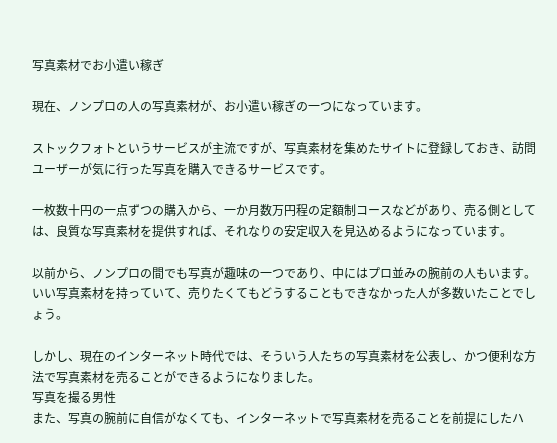写真素材でお小遣い稼ぎ

現在、ノンプロの人の写真素材が、お小遣い稼ぎの一つになっています。

ストックフォトというサービスが主流ですが、写真素材を集めたサイトに登録しておき、訪問ユーザーが気に行った写真を購入できるサービスです。

一枚数十円の一点ずつの購入から、一か月数万円程の定額制コースなどがあり、売る側としては、良質な写真素材を提供すれば、それなりの安定収入を見込めるようになっています。

以前から、ノンプロの間でも写真が趣味の一つであり、中にはプロ並みの腕前の人もいます。いい写真素材を持っていて、売りたくてもどうすることもできなかった人が多数いたことでしょう。

しかし、現在のインターネット時代では、そういう人たちの写真素材を公表し、かつ便利な方法で写真素材を売ることができるようになりました。
写真を撮る男性
また、写真の腕前に自信がなくても、インターネットで写真素材を売ることを前提にしたハ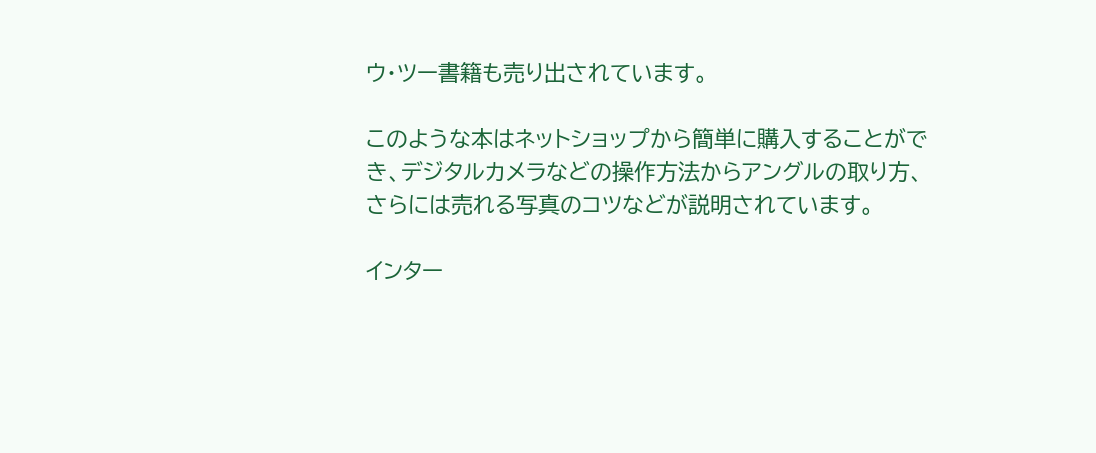ウ・ツー書籍も売り出されています。

このような本はネットショップから簡単に購入することができ、デジタルカメラなどの操作方法からアングルの取り方、さらには売れる写真のコツなどが説明されています。

インター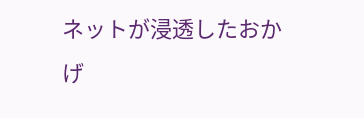ネットが浸透したおかげ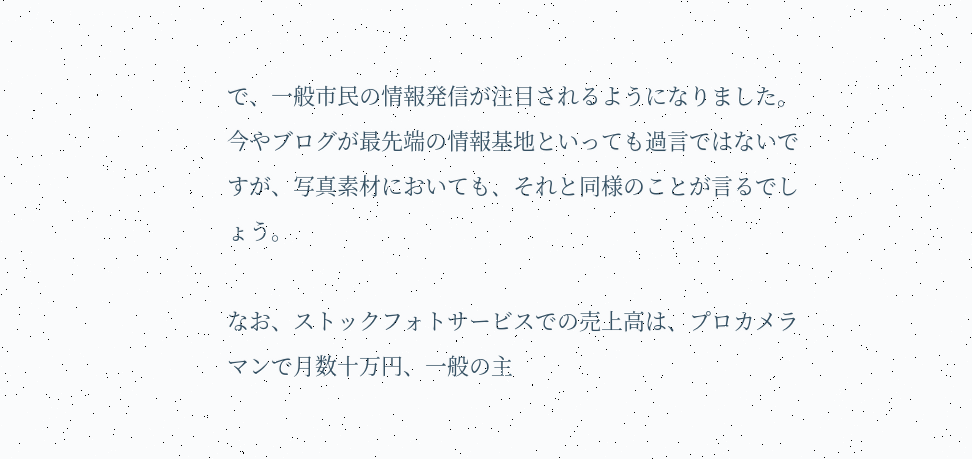で、一般市民の情報発信が注目されるようになりました。今やブログが最先端の情報基地といっても過言ではないですが、写真素材においても、それと同様のことが言るでしょう。

なお、ストックフォトサービスでの売上高は、プロカメラマンで月数十万円、一般の主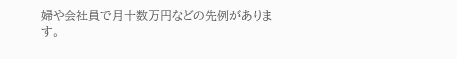婦や会社員で月十数万円などの先例があります。